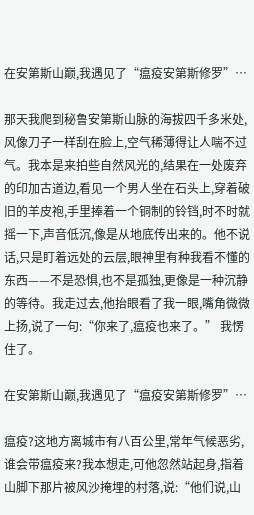在安第斯山巅,我遇见了“瘟疫安第斯修罗”…

那天我爬到秘鲁安第斯山脉的海拔四千多米处,风像刀子一样刮在脸上,空气稀薄得让人喘不过气。我本是来拍些自然风光的,结果在一处废弃的印加古道边,看见一个男人坐在石头上,穿着破旧的羊皮袍,手里捧着一个铜制的铃铛,时不时就摇一下,声音低沉,像是从地底传出来的。他不说话,只是盯着远处的云层,眼神里有种我看不懂的东西——不是恐惧,也不是孤独,更像是一种沉静的等待。我走过去,他抬眼看了我一眼,嘴角微微上扬,说了一句:“你来了,瘟疫也来了。” 我愣住了。

在安第斯山巅,我遇见了“瘟疫安第斯修罗”…

瘟疫?这地方离城市有八百公里,常年气候恶劣,谁会带瘟疫来?我本想走,可他忽然站起身,指着山脚下那片被风沙掩埋的村落,说:“他们说,山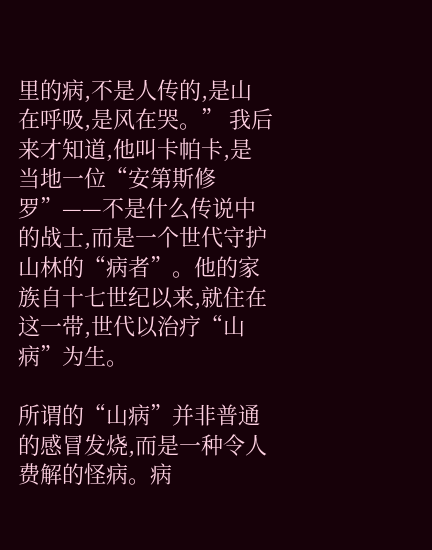里的病,不是人传的,是山在呼吸,是风在哭。” 我后来才知道,他叫卡帕卡,是当地一位“安第斯修罗”——不是什么传说中的战士,而是一个世代守护山林的“病者”。他的家族自十七世纪以来,就住在这一带,世代以治疗“山病”为生。

所谓的“山病”并非普通的感冒发烧,而是一种令人费解的怪病。病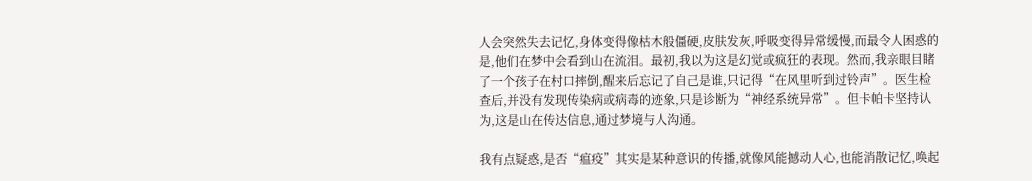人会突然失去记忆,身体变得像枯木般僵硬,皮肤发灰,呼吸变得异常缓慢,而最令人困惑的是,他们在梦中会看到山在流泪。最初,我以为这是幻觉或疯狂的表现。然而,我亲眼目睹了一个孩子在村口摔倒,醒来后忘记了自己是谁,只记得“在风里听到过铃声”。医生检查后,并没有发现传染病或病毒的迹象,只是诊断为“神经系统异常”。但卡帕卡坚持认为,这是山在传达信息,通过梦境与人沟通。

我有点疑惑,是否“瘟疫”其实是某种意识的传播,就像风能撼动人心,也能消散记忆,唤起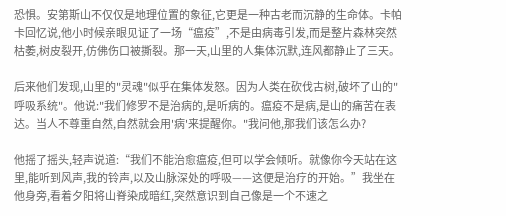恐惧。安第斯山不仅仅是地理位置的象征,它更是一种古老而沉静的生命体。卡帕卡回忆说,他小时候亲眼见证了一场“瘟疫”,不是由病毒引发,而是整片森林突然枯萎,树皮裂开,仿佛伤口被撕裂。那一天,山里的人集体沉默,连风都静止了三天。

后来他们发现,山里的"灵魂"似乎在集体发怒。因为人类在砍伐古树,破坏了山的"呼吸系统"。他说:"我们修罗不是治病的,是听病的。瘟疫不是病,是山的痛苦在表达。当人不尊重自然,自然就会用'病'来提醒你。"我问他,那我们该怎么办?

他摇了摇头,轻声说道:“我们不能治愈瘟疫,但可以学会倾听。就像你今天站在这里,能听到风声,我的铃声,以及山脉深处的呼吸——这便是治疗的开始。”我坐在他身旁,看着夕阳将山脊染成暗红,突然意识到自己像是一个不速之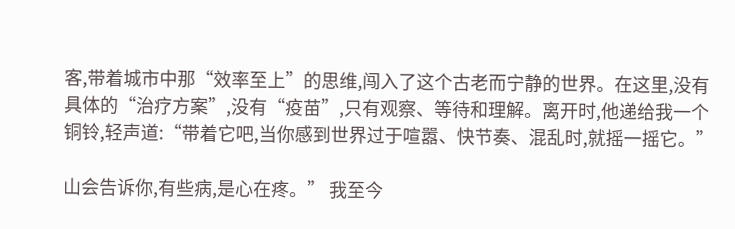客,带着城市中那“效率至上”的思维,闯入了这个古老而宁静的世界。在这里,没有具体的“治疗方案”,没有“疫苗”,只有观察、等待和理解。离开时,他递给我一个铜铃,轻声道:“带着它吧,当你感到世界过于喧嚣、快节奏、混乱时,就摇一摇它。”

山会告诉你,有些病,是心在疼。” 我至今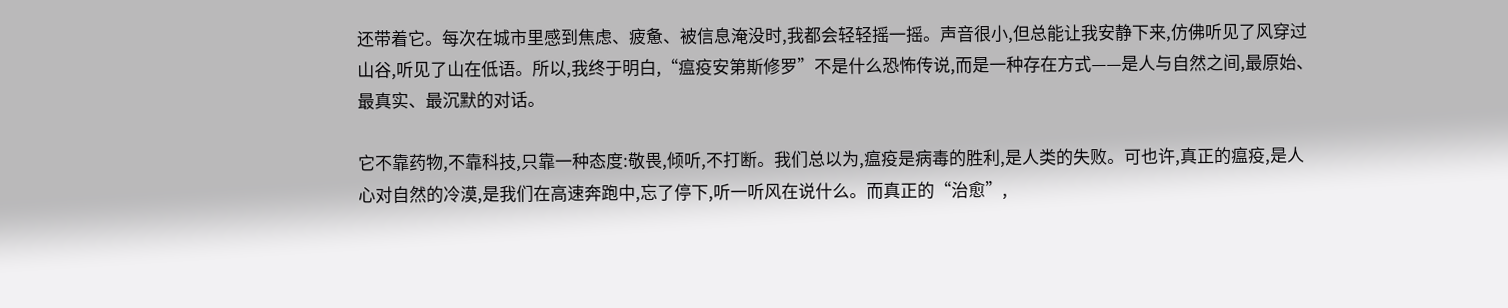还带着它。每次在城市里感到焦虑、疲惫、被信息淹没时,我都会轻轻摇一摇。声音很小,但总能让我安静下来,仿佛听见了风穿过山谷,听见了山在低语。所以,我终于明白,“瘟疫安第斯修罗”不是什么恐怖传说,而是一种存在方式——是人与自然之间,最原始、最真实、最沉默的对话。

它不靠药物,不靠科技,只靠一种态度:敬畏,倾听,不打断。我们总以为,瘟疫是病毒的胜利,是人类的失败。可也许,真正的瘟疫,是人心对自然的冷漠,是我们在高速奔跑中,忘了停下,听一听风在说什么。而真正的“治愈”,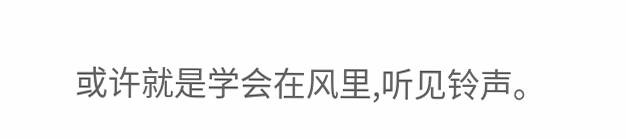或许就是学会在风里,听见铃声。